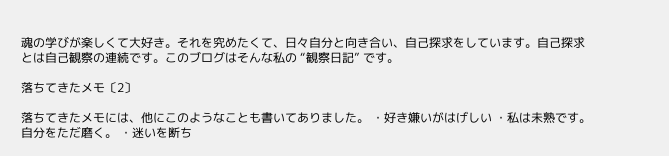魂の学びが楽しくて大好き。それを究めたくて、日々自分と向き合い、自己探求をしています。自己探求とは自己観察の連続です。このブログはそんな私の “観察日記” です。

落ちてきたメモ〔2〕

落ちてきたメモには、他にこのようなことも書いてありました。 ・好き嫌いがはげしい ・私は未熟です。自分をただ磨く。 ・迷いを断ち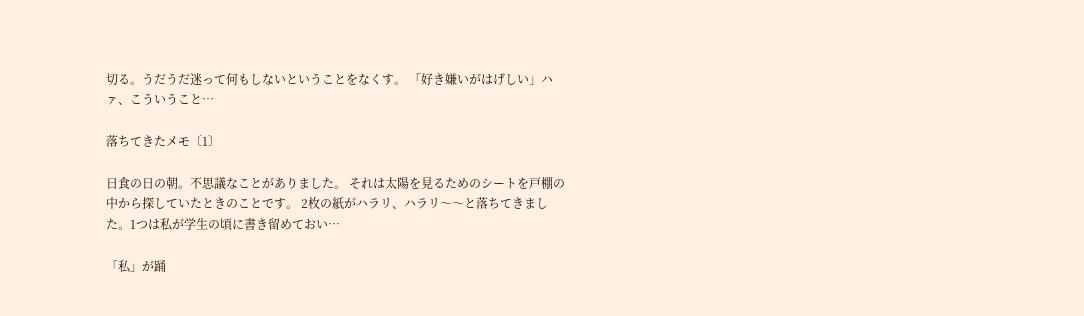切る。うだうだ迷って何もしないということをなくす。 「好き嫌いがはげしい」ハァ、こういうこと…

落ちてきたメモ〔1〕

日食の日の朝。不思議なことがありました。 それは太陽を見るためのシートを戸棚の中から探していたときのことです。 2枚の紙がハラリ、ハラリ〜〜と落ちてきました。1つは私が学生の頃に書き留めておい…

「私」が踊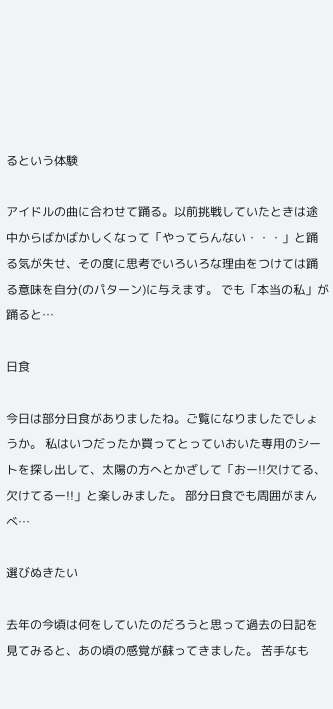るという体験

アイドルの曲に合わせて踊る。以前挑戦していたときは途中からばかばかしくなって「やってらんない・・・」と踊る気が失せ、その度に思考でいろいろな理由をつけては踊る意味を自分(のパターン)に与えます。 でも「本当の私」が踊ると…

日食

今日は部分日食がありましたね。ご覧になりましたでしょうか。 私はいつだったか買ってとっていおいた専用のシートを探し出して、太陽の方へとかざして「おー!!欠けてる、欠けてるー!!」と楽しみました。 部分日食でも周囲がまんべ…

選びぬきたい

去年の今頃は何をしていたのだろうと思って過去の日記を見てみると、あの頃の感覚が蘇ってきました。 苦手なも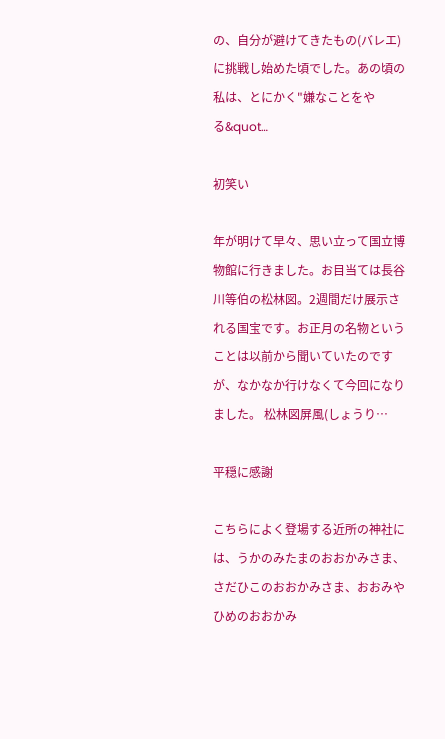の、自分が避けてきたもの(バレエ)に挑戦し始めた頃でした。あの頃の私は、とにかく"嫌なことをやる&quot…

初笑い

年が明けて早々、思い立って国立博物館に行きました。お目当ては長谷川等伯の松林図。2週間だけ展示される国宝です。お正月の名物ということは以前から聞いていたのですが、なかなか行けなくて今回になりました。 松林図屏風(しょうり…

平穏に感謝

こちらによく登場する近所の神社には、うかのみたまのおおかみさま、さだひこのおおかみさま、おおみやひめのおおかみ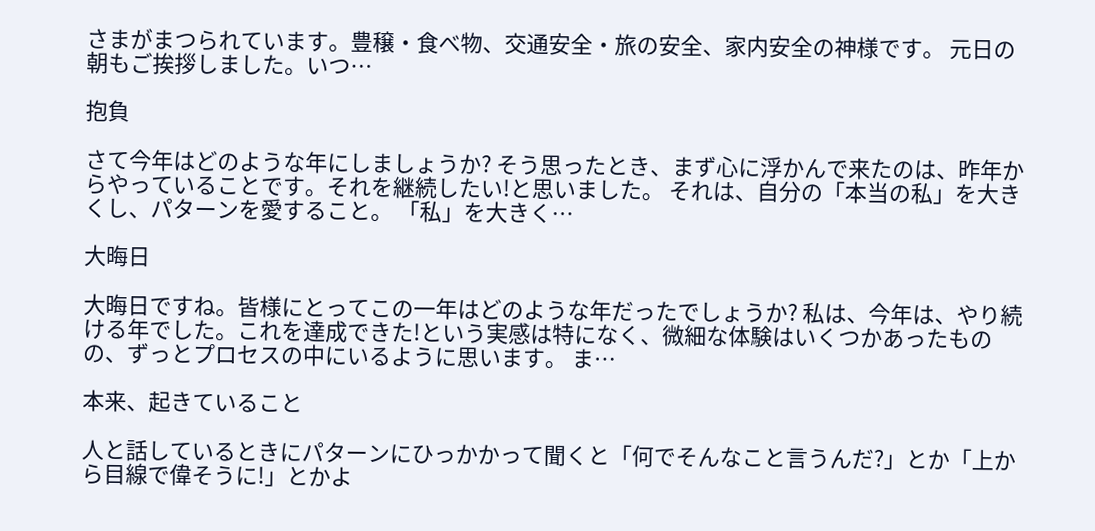さまがまつられています。豊穣・食べ物、交通安全・旅の安全、家内安全の神様です。 元日の朝もご挨拶しました。いつ…

抱負

さて今年はどのような年にしましょうか? そう思ったとき、まず心に浮かんで来たのは、昨年からやっていることです。それを継続したい!と思いました。 それは、自分の「本当の私」を大きくし、パターンを愛すること。 「私」を大きく…

大晦日

大晦日ですね。皆様にとってこの一年はどのような年だったでしょうか? 私は、今年は、やり続ける年でした。これを達成できた!という実感は特になく、微細な体験はいくつかあったものの、ずっとプロセスの中にいるように思います。 ま…

本来、起きていること

人と話しているときにパターンにひっかかって聞くと「何でそんなこと言うんだ?」とか「上から目線で偉そうに!」とかよ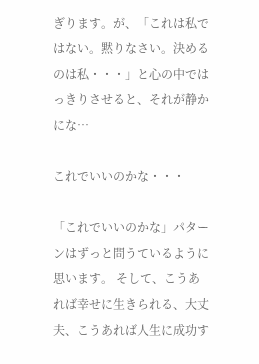ぎります。が、「これは私ではない。黙りなさい。決めるのは私・・・」と心の中ではっきりさせると、それが静かにな…

これでいいのかな・・・

「これでいいのかな」パターンはずっと問うているように思います。 そして、こうあれば幸せに生きられる、大丈夫、こうあれば人生に成功す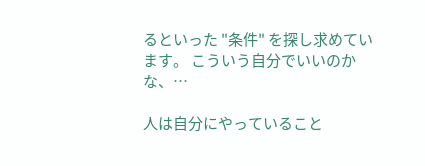るといった "条件" を探し求めています。 こういう自分でいいのかな、…

人は自分にやっていること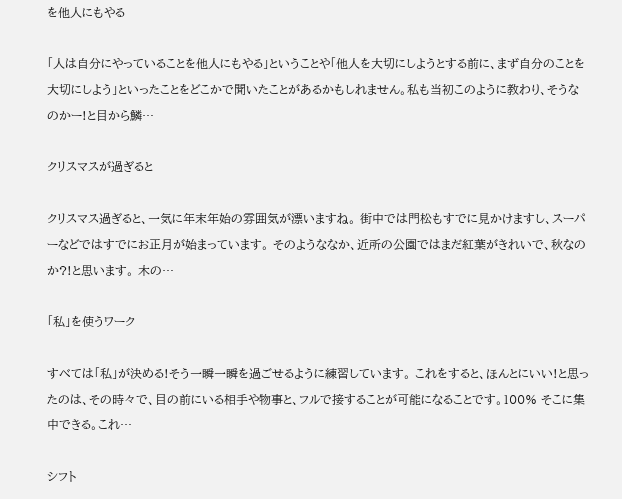を他人にもやる

「人は自分にやっていることを他人にもやる」ということや「他人を大切にしようとする前に、まず自分のことを大切にしよう」といったことをどこかで聞いたことがあるかもしれません。私も当初このように教わり、そうなのかー!と目から鱗…

クリスマスが過ぎると

クリスマス過ぎると、一気に年末年始の雰囲気が漂いますね。 街中では門松もすでに見かけますし、スーパーなどではすでにお正月が始まっています。 そのようななか、近所の公園ではまだ紅葉がきれいで、秋なのか?!と思います。 木の…

「私」を使うワーク

すべては「私」が決める!そう一瞬一瞬を過ごせるように練習しています。 これをすると、ほんとにいい!と思ったのは、その時々で、目の前にいる相手や物事と、フルで接することが可能になることです。100% そこに集中できる。これ…

シフト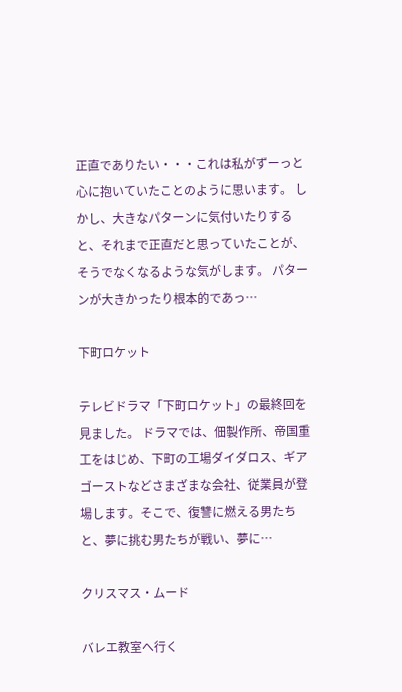正直でありたい・・・これは私がずーっと心に抱いていたことのように思います。 しかし、大きなパターンに気付いたりすると、それまで正直だと思っていたことが、そうでなくなるような気がします。 パターンが大きかったり根本的であっ…

下町ロケット

テレビドラマ「下町ロケット」の最終回を見ました。 ドラマでは、佃製作所、帝国重工をはじめ、下町の工場ダイダロス、ギアゴーストなどさまざまな会社、従業員が登場します。そこで、復讐に燃える男たちと、夢に挑む男たちが戦い、夢に…

クリスマス・ムード

バレエ教室へ行く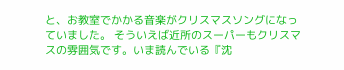と、お教室でかかる音楽がクリスマスソングになっていました。 そういえば近所のスーパーもクリスマスの雰囲気です。いま読んでいる『沈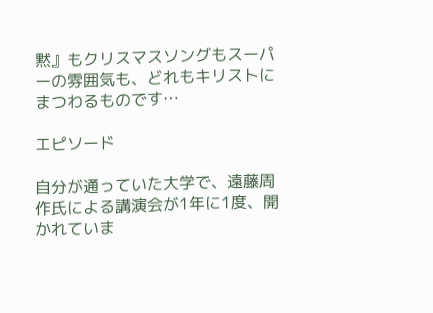黙』もクリスマスソングもスーパーの雰囲気も、どれもキリストにまつわるものです…

エピソード

自分が通っていた大学で、遠藤周作氏による講演会が1年に1度、開かれていま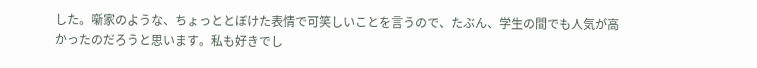した。噺家のような、ちょっととぼけた表情で可笑しいことを言うので、たぶん、学生の間でも人気が高かったのだろうと思います。私も好きでし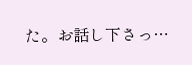た。お話し下さっ…